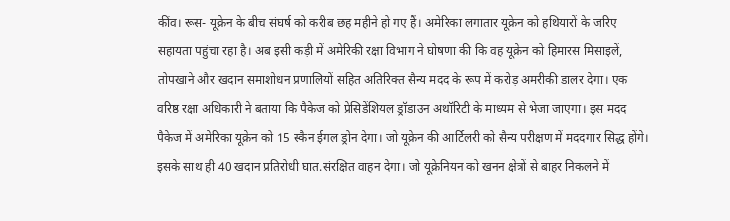कींव। रूस- यूक्रेन के बीच संघर्ष को करीब छह महीने हो गए हैं। अमेरिका लगातार यूक्रेन को हथियारों के जरिए सहायता पहुंचा रहा है। अब इसी कड़ी में अमेरिकी रक्षा विभाग ने घोषणा की कि वह यूक्रेन को हिमारस मिसाइलें, तोपखाने और खदान समाशोधन प्रणालियों सहित अतिरिक्त सैन्य मदद के रूप में करोड़ अमरीकी डालर देगा। एक वरिष्ठ रक्षा अधिकारी ने बताया कि पैकेज को प्रेसिडेंशियल ड्रॉडाउन अथॉरिटी के माध्यम से भेजा जाएगा। इस मदद पैकेज में अमेरिका यूक्रेन को 15 स्कैन ईगल ड्रोन देगा। जो यूक्रेन की आर्टिलरी को सैन्य परीक्षण में मददगार सिद्ध होंगे। इसके साथ ही 40 खदान प्रतिरोधी घात.संरक्षित वाहन देगा। जो यूक्रेनियन को खनन क्षेत्रों से बाहर निकलने में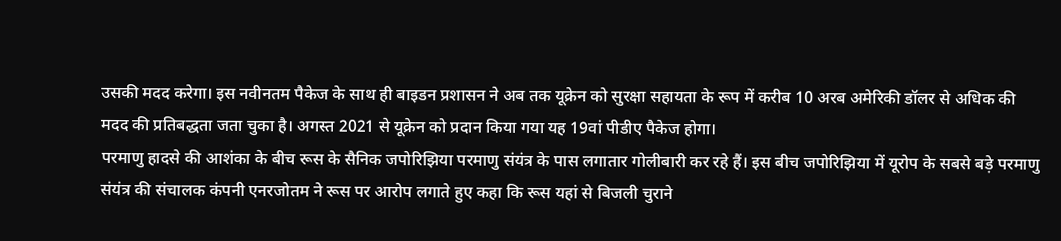उसकी मदद करेगा। इस नवीनतम पैकेज के साथ ही बाइडन प्रशासन ने अब तक यूक्रेन को सुरक्षा सहायता के रूप में करीब 10 अरब अमेरिकी डॉलर से अधिक की मदद की प्रतिबद्धता जता चुका है। अगस्त 2021 से यूक्रेन को प्रदान किया गया यह 19वां पीडीए पैकेज होगा।
परमाणु हादसे की आशंका के बीच रूस के सैनिक जपोरिझिया परमाणु संयंत्र के पास लगातार गोलीबारी कर रहे हैं। इस बीच जपोरिझिया में यूरोप के सबसे बड़े परमाणु संयंत्र की संचालक कंपनी एनरजोतम ने रूस पर आरोप लगाते हुए कहा कि रूस यहां से बिजली चुराने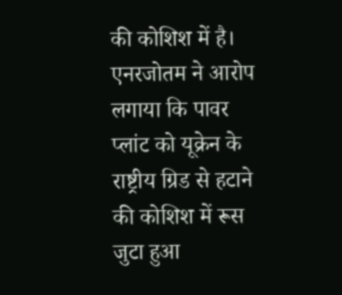की कोशिश में है। एनरजोतम ने आरोप लगाया कि पावर प्लांट को यूक्रेन के राष्ट्रीय ग्रिड से हटाने की कोशिश में रूस जुटा हुआ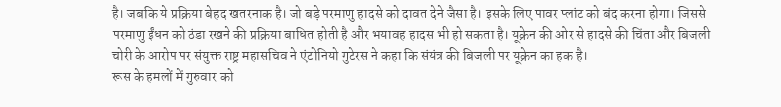है। जबकि ये प्रक्रिया बेहद खतरनाक है। जो बड़े परमाणु हादसे को दावत देने जैसा है। इसके लिए पावर प्लांट को बंद करना होगा। जिससे परमाणु ईंधन को ठंडा रखने की प्रक्रिया बाधित होती है और भयावह हादस भी हो सकता है। यूक्रेन की ओर से हादसे की चिंता और बिजली चोरी के आरोप पर संयुक्त राष्ट्र महासचिव ने एंटोनियो गुटेरस ने कहा कि संयंत्र की बिजली पर यूक्रेन का हक है।
रूस के हमलों में गुरुवार को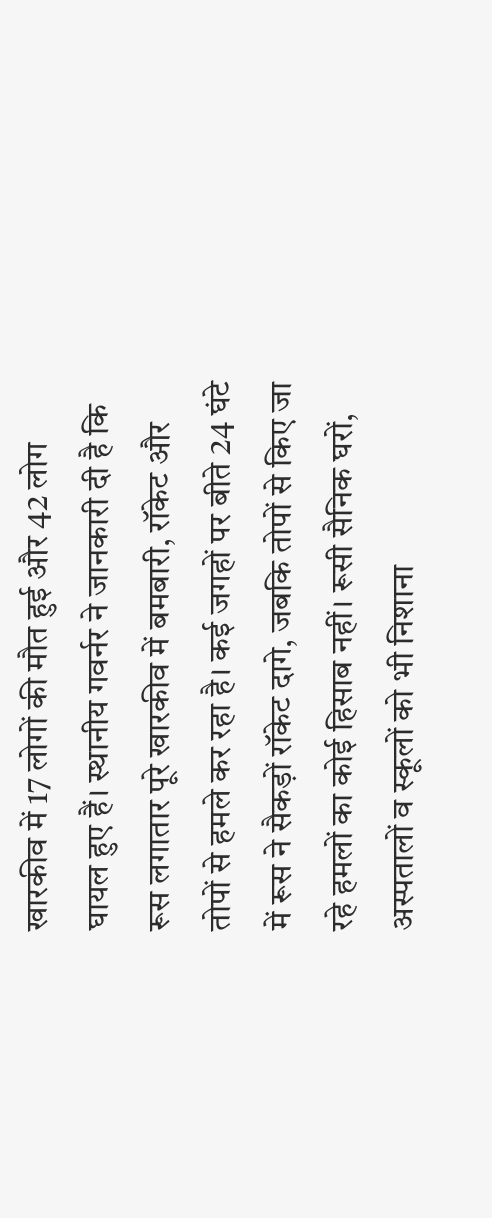खारकीव में 17 लोगों की मौत हुई और 42 लोग घायल हुए हैं। स्थानीय गवर्नर ने जानकारी दी है कि रूस लगातार पूरे खारकीव में बमबारी, रॉकेट और तोपों से हमले कर रहा है। कई जगहों पर बीते 24 घंटे में रूस ने सैकड़ों रॉकेट दागे, जबकि तोपों से किए जा रहे हमलों का कोई हिसाब नहीं। रूसी सैनिक घरों, अस्पतालों व स्कूलों को भी निशाना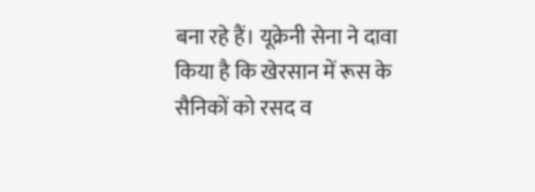बना रहे हैं। यूक्रेनी सेना ने दावा किया है कि खेरसान में रूस के सैनिकों को रसद व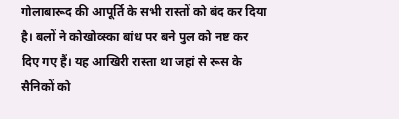गोलाबारूद की आपूर्ति के सभी रास्तों को बंद कर दिया है। बलों ने कोखोव्स्का बांध पर बने पुल को नष्ट कर दिए गए हैं। यह आखिरी रास्ता था जहां से रूस के सैनिकों को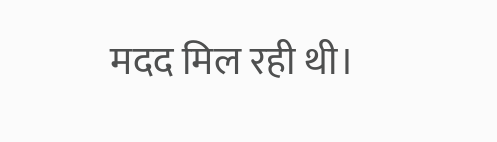मदद मिल रही थी।